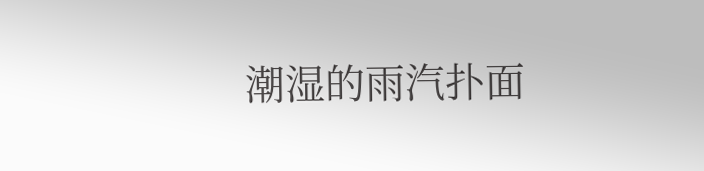潮湿的雨汽扑面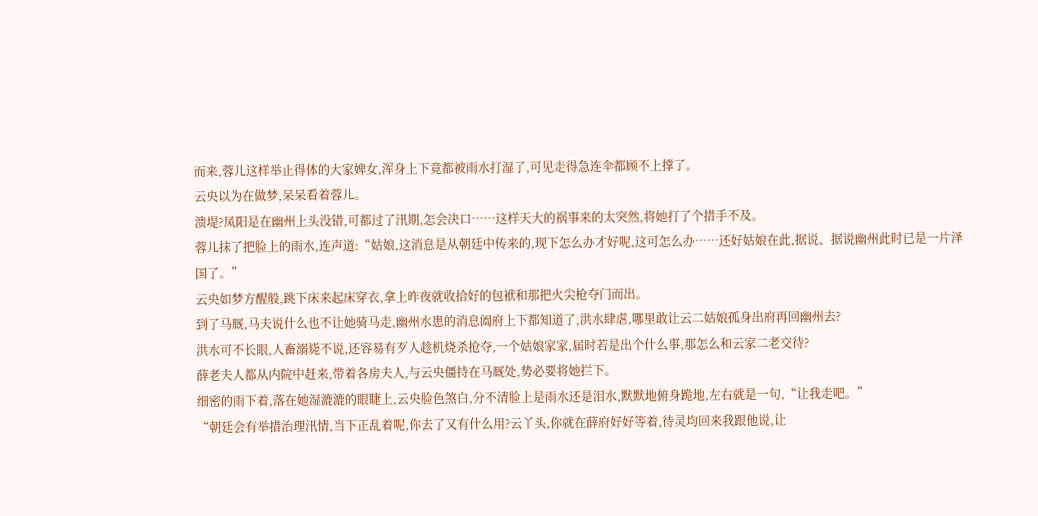而来,蓉儿这样举止得体的大家婢女,浑身上下竟都被雨水打湿了,可见走得急连伞都顾不上撑了。
云央以为在做梦,呆呆看着蓉儿。
溃堤?凤阳是在幽州上头没错,可都过了汛期,怎会决口……这样天大的祸事来的太突然,将她打了个措手不及。
蓉儿抹了把脸上的雨水,连声道:“姑娘,这消息是从朝廷中传来的,现下怎么办才好呢,这可怎么办……还好姑娘在此,据说、据说幽州此时已是一片泽国了。”
云央如梦方醒般,跳下床来起床穿衣,拿上昨夜就收拾好的包袱和那把火尖枪夺门而出。
到了马厩,马夫说什么也不让她骑马走,幽州水患的消息阖府上下都知道了,洪水肆虐,哪里敢让云二姑娘孤身出府再回幽州去?
洪水可不长眼,人畜溺毙不说,还容易有歹人趁机烧杀抢夺,一个姑娘家家,届时若是出个什么事,那怎么和云家二老交待?
薛老夫人都从内院中赶来,带着各房夫人,与云央僵持在马厩处,势必要将她拦下。
细密的雨下着,落在她湿漉漉的眼睫上,云央脸色煞白,分不清脸上是雨水还是泪水,默默地俯身跪地,左右就是一句,“让我走吧。”
“朝廷会有举措治理汛情,当下正乱着呢,你去了又有什么用?云丫头,你就在薛府好好等着,待灵均回来我跟他说,让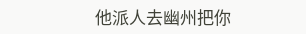他派人去幽州把你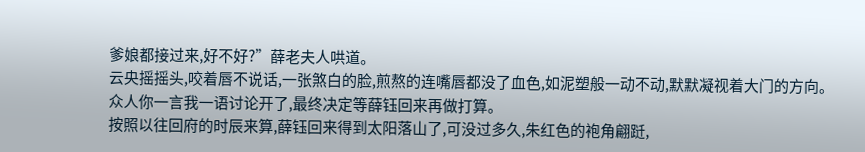爹娘都接过来,好不好?”薛老夫人哄道。
云央摇摇头,咬着唇不说话,一张煞白的脸,煎熬的连嘴唇都没了血色,如泥塑般一动不动,默默凝视着大门的方向。
众人你一言我一语讨论开了,最终决定等薛钰回来再做打算。
按照以往回府的时辰来算,薛钰回来得到太阳落山了,可没过多久,朱红色的袍角翩跹,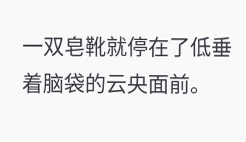一双皂靴就停在了低垂着脑袋的云央面前。